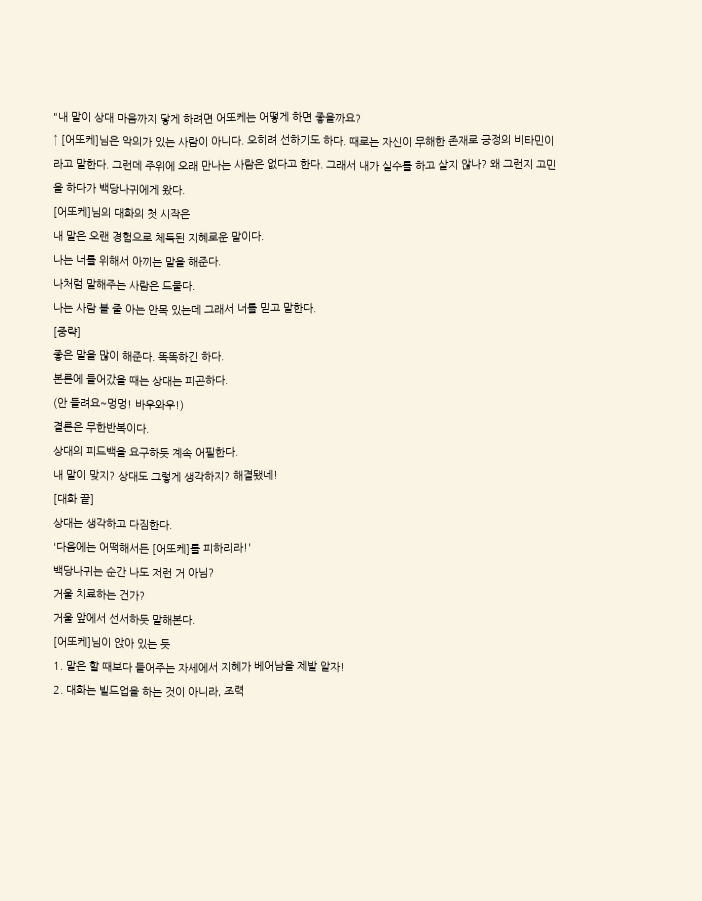"내 말이 상대 마음까지 닿게 하려면 어또케는 어떻게 하면 좋을까요?
↑ [어또케]님은 악의가 있는 사람이 아니다. 오히려 선하기도 하다. 때로는 자신이 무해한 존재로 긍정의 비타민이라고 말한다. 그런데 주위에 오래 만나는 사람은 없다고 한다. 그래서 내가 실수를 하고 살지 않나? 왜 그런지 고민을 하다가 백당나귀에게 왔다.
[어또케]님의 대화의 첫 시작은
내 말은 오랜 경험으로 체득된 지혜로운 말이다.
나는 너를 위해서 아끼는 말을 해준다.
나처럼 말해주는 사람은 드물다.
나는 사람 볼 줄 아는 안목 있는데 그래서 너를 믿고 말한다.
[중략]
좋은 말을 많이 해준다. 똑똑하긴 하다.
본론에 들어갔을 때는 상대는 피곤하다.
(안 들려요~멍멍! 바우와우!)
결론은 무한반복이다.
상대의 피드백을 요구하듯 계속 어필한다.
내 말이 맞지? 상대도 그렇게 생각하지? 해결됐네!
[대화 끝]
상대는 생각하고 다짐한다.
'다음에는 어떡해서든 [어또케]를 피하리라!'
백당나귀는 순간 나도 저런 거 아님?
거울 치료하는 건가?
거울 앞에서 선서하듯 말해본다.
[어또케]님이 앉아 있는 듯
1. 말은 할 때보다 들어주는 자세에서 지혜가 베어남을 제발 알자!
2. 대화는 빌드업을 하는 것이 아니라, 조력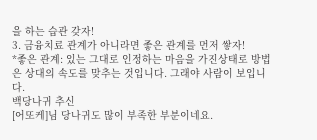을 하는 습관 갖자!
3. 금융치료 관계가 아니라면 좋은 관계를 먼저 쌓자!
*좋은 관계: 있는 그대로 인정하는 마음을 가진상태로 방법은 상대의 속도를 맞추는 것입니다. 그래야 사람이 보입니다.
백당나귀 추신
[어또케]님 당나귀도 많이 부족한 부분이네요.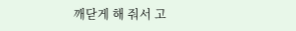깨닫게 해 줘서 고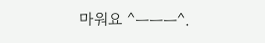마워요 ^ㅡㅡㅡ^.